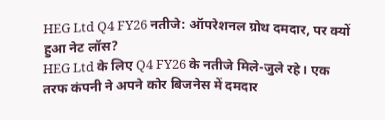HEG Ltd Q4 FY26 नतीजे: ऑपरेशनल ग्रोथ दमदार, पर क्यों हुआ नेट लॉस?
HEG Ltd के लिए Q4 FY26 के नतीजे मिले-जुले रहे। एक तरफ कंपनी ने अपने कोर बिजनेस में दमदार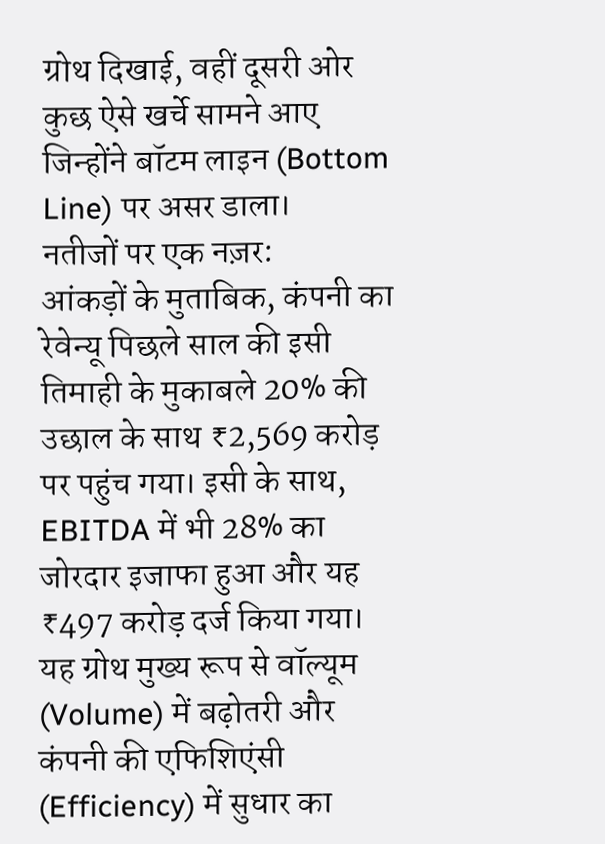ग्रोथ दिखाई, वहीं दूसरी ओर कुछ ऐसे खर्चे सामने आए जिन्होंने बॉटम लाइन (Bottom Line) पर असर डाला।
नतीजों पर एक नज़र:
आंकड़ों के मुताबिक, कंपनी का रेवेन्यू पिछले साल की इसी तिमाही के मुकाबले 20% की उछाल के साथ ₹2,569 करोड़ पर पहुंच गया। इसी के साथ, EBITDA में भी 28% का जोरदार इजाफा हुआ और यह ₹497 करोड़ दर्ज किया गया। यह ग्रोथ मुख्य रूप से वॉल्यूम (Volume) में बढ़ोतरी और कंपनी की एफिशिएंसी (Efficiency) में सुधार का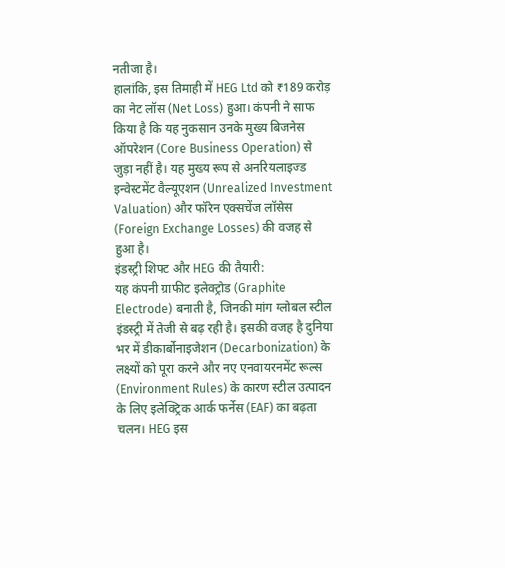नतीजा है।
हालांकि, इस तिमाही में HEG Ltd को ₹189 करोड़ का नेट लॉस (Net Loss) हुआ। कंपनी ने साफ किया है कि यह नुकसान उनके मुख्य बिजनेस ऑपरेशन (Core Business Operation) से जुड़ा नहीं है। यह मुख्य रूप से अनरियलाइज्ड इन्वेस्टमेंट वैल्यूएशन (Unrealized Investment Valuation) और फॉरेन एक्सचेंज लॉसेस (Foreign Exchange Losses) की वजह से हुआ है।
इंडस्ट्री शिफ्ट और HEG की तैयारी:
यह कंपनी ग्राफीट इलेक्ट्रोड (Graphite Electrode) बनाती है, जिनकी मांग ग्लोबल स्टील इंडस्ट्री में तेजी से बढ़ रही है। इसकी वजह है दुनिया भर में डीकार्बोनाइजेशन (Decarbonization) के लक्ष्यों को पूरा करने और नए एनवायरनमेंट रूल्स (Environment Rules) के कारण स्टील उत्पादन के लिए इलेक्ट्रिक आर्क फर्नेस (EAF) का बढ़ता चलन। HEG इस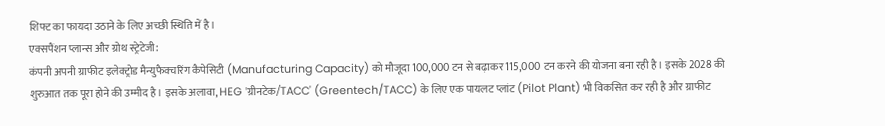शिफ्ट का फायदा उठाने के लिए अच्छी स्थिति में है।
एक्सपैंशन प्लान्स और ग्रोथ स्ट्रेटेजी:
कंपनी अपनी ग्राफीट इलेक्ट्रोड मैन्युफैक्चरिंग कैपेसिटी (Manufacturing Capacity) को मौजूदा 100,000 टन से बढ़ाकर 115,000 टन करने की योजना बना रही है। इसके 2028 की शुरुआत तक पूरा होने की उम्मीद है। इसके अलावा, HEG 'ग्रीनटेक/TACC' (Greentech/TACC) के लिए एक पायलट प्लांट (Pilot Plant) भी विकसित कर रही है और ग्राफीट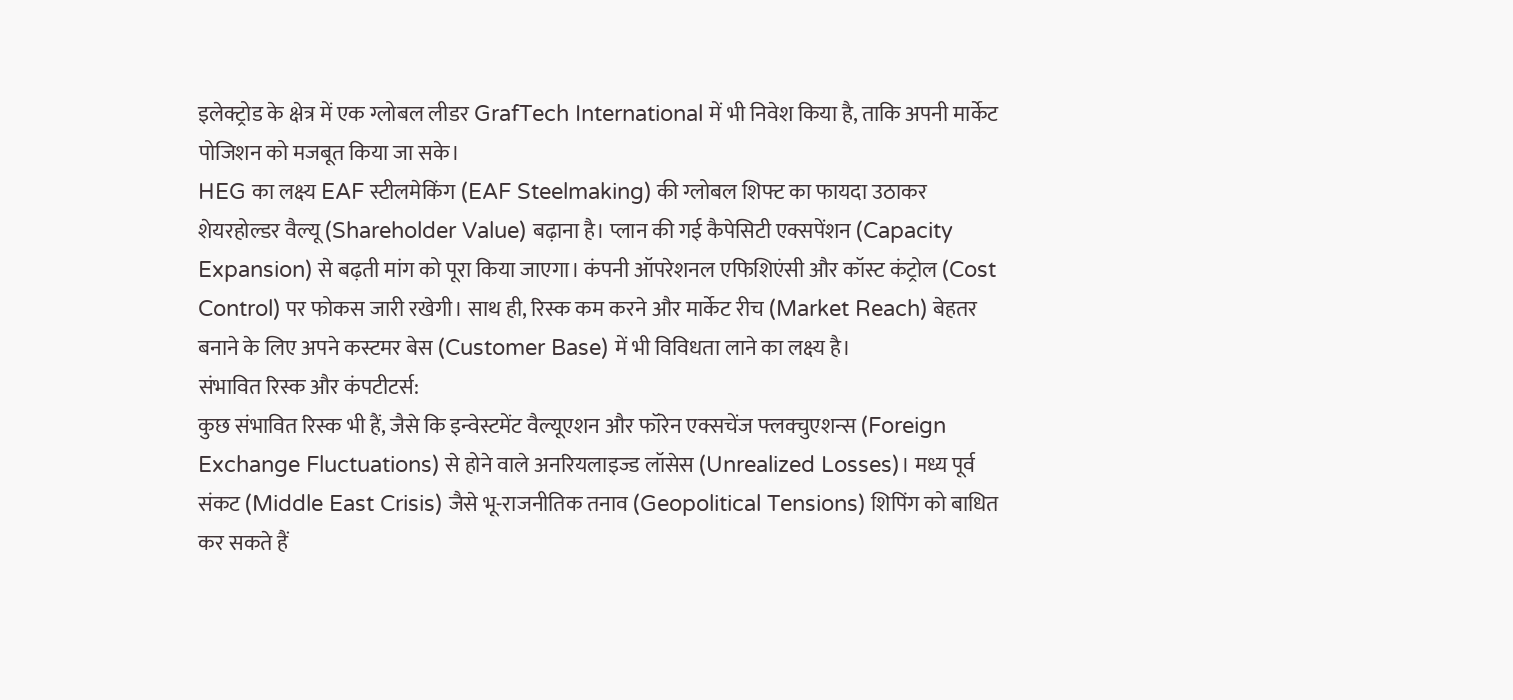इलेक्ट्रोड के क्षेत्र में एक ग्लोबल लीडर GrafTech International में भी निवेश किया है, ताकि अपनी मार्केट पोजिशन को मजबूत किया जा सके।
HEG का लक्ष्य EAF स्टीलमेकिंग (EAF Steelmaking) की ग्लोबल शिफ्ट का फायदा उठाकर शेयरहोल्डर वैल्यू (Shareholder Value) बढ़ाना है। प्लान की गई कैपेसिटी एक्सपेंशन (Capacity Expansion) से बढ़ती मांग को पूरा किया जाएगा। कंपनी ऑपरेशनल एफिशिएंसी और कॉस्ट कंट्रोल (Cost Control) पर फोकस जारी रखेगी। साथ ही, रिस्क कम करने और मार्केट रीच (Market Reach) बेहतर बनाने के लिए अपने कस्टमर बेस (Customer Base) में भी विविधता लाने का लक्ष्य है।
संभावित रिस्क और कंपटीटर्स:
कुछ संभावित रिस्क भी हैं, जैसे कि इन्वेस्टमेंट वैल्यूएशन और फॉरेन एक्सचेंज फ्लक्चुएशन्स (Foreign Exchange Fluctuations) से होने वाले अनरियलाइज्ड लॉसेस (Unrealized Losses)। मध्य पूर्व संकट (Middle East Crisis) जैसे भू-राजनीतिक तनाव (Geopolitical Tensions) शिपिंग को बाधित कर सकते हैं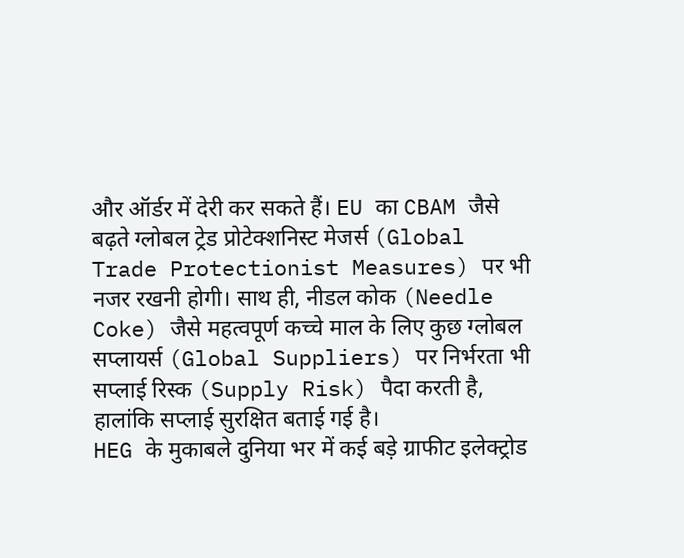और ऑर्डर में देरी कर सकते हैं। EU का CBAM जैसे बढ़ते ग्लोबल ट्रेड प्रोटेक्शनिस्ट मेजर्स (Global Trade Protectionist Measures) पर भी नजर रखनी होगी। साथ ही, नीडल कोक (Needle Coke) जैसे महत्वपूर्ण कच्चे माल के लिए कुछ ग्लोबल सप्लायर्स (Global Suppliers) पर निर्भरता भी सप्लाई रिस्क (Supply Risk) पैदा करती है, हालांकि सप्लाई सुरक्षित बताई गई है।
HEG के मुकाबले दुनिया भर में कई बड़े ग्राफीट इलेक्ट्रोड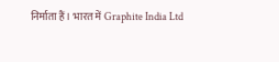निर्माता हैं। भारत में Graphite India Ltd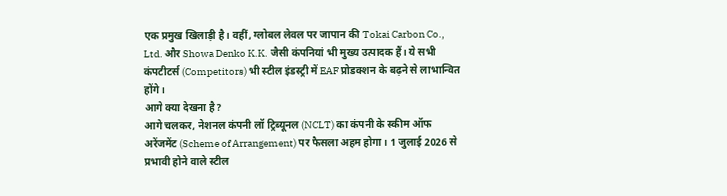एक प्रमुख खिलाड़ी है। वहीं, ग्लोबल लेवल पर जापान की Tokai Carbon Co., Ltd. और Showa Denko K.K. जैसी कंपनियां भी मुख्य उत्पादक हैं। ये सभी कंपटीटर्स (Competitors) भी स्टील इंडस्ट्री में EAF प्रोडक्शन के बढ़ने से लाभान्वित होंगे।
आगे क्या देखना है?
आगे चलकर, नेशनल कंपनी लॉ ट्रिब्यूनल (NCLT) का कंपनी के स्कीम ऑफ अरेंजमेंट (Scheme of Arrangement) पर फैसला अहम होगा। 1 जुलाई 2026 से प्रभावी होने वाले स्टील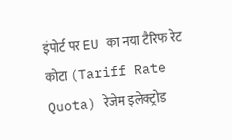इंपोर्ट पर EU का नया टैरिफ रेट कोटा (Tariff Rate Quota) रेजेम इलेक्ट्रोड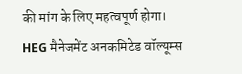की मांग के लिए महत्वपूर्ण होगा। HEG मैनेजमेंट अनकमिटेड वॉल्यूम्स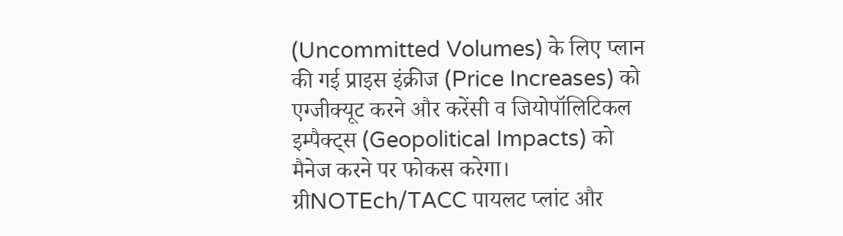(Uncommitted Volumes) के लिए प्लान की गई प्राइस इंक्रीज (Price Increases) को एग्जीक्यूट करने और करेंसी व जियोपॉलिटिकल इम्पैक्ट्स (Geopolitical Impacts) को मैनेज करने पर फोकस करेगा। ग्रीNOTEch/TACC पायलट प्लांट और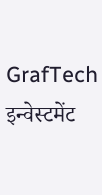GrafTech इन्वेस्टमेंट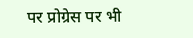पर प्रोग्रेस पर भी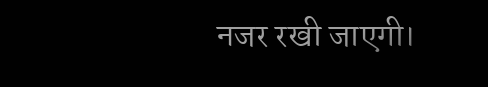नजर रखी जाएगी।